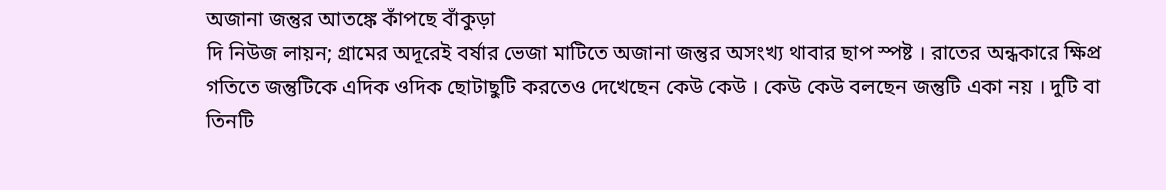অজানা জন্তুর আতঙ্কে কাঁপছে বাঁকুড়া
দি নিউজ লায়ন; গ্রামের অদূরেই বর্ষার ভেজা মাটিতে অজানা জন্তুর অসংখ্য থাবার ছাপ স্পষ্ট । রাতের অন্ধকারে ক্ষিপ্র গতিতে জন্তুটিকে এদিক ওদিক ছোটাছুটি করতেও দেখেছেন কেউ কেউ । কেউ কেউ বলছেন জন্তুটি একা নয় । দুটি বা তিনটি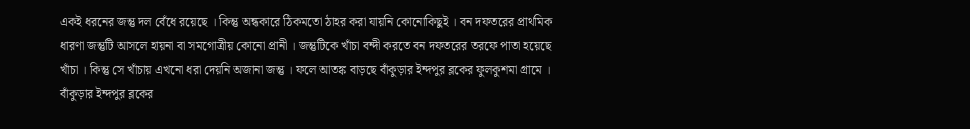একই ধরনের জন্তু দল বেঁধে রয়েছে । কিন্তু অন্ধকারে ঠিকমতো ঠাহর করা যায়নি কোনোকিছুই । বন দফতরের প্রাথমিক ধারণা জন্তুটি আসলে হায়না বা সমগোত্রীয় কোনো প্রানী । জন্তুটিকে খাঁচা বন্দী করতে বন দফতরের তরফে পাতা হয়েছে খাঁচা । কিন্তু সে খাঁচায় এখনো ধরা দেয়নি অজানা জন্তু । ফলে আতঙ্ক বাড়ছে বাঁকুড়ার ইন্দপুর ব্লকের ফুলকুশমা গ্রামে । বাঁকুড়ার ইন্দপুর ব্লকের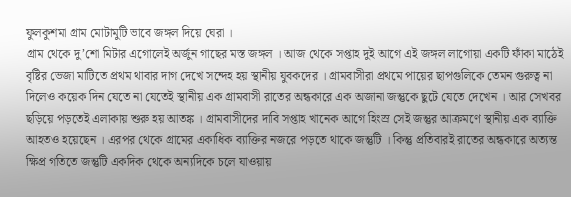ফুলকুশমা গ্রাম মোটামুটি ভাবে জঙ্গল দিয়ে ঘেরা ।
গ্রাম থেকে দু’শো মিটার এগোলেই অর্জুন গাছের মস্ত জঙ্গল । আজ থেকে সপ্তাহ দুই আগে এই জঙ্গল লাগোয়া একটি ফাঁকা মাঠেই বৃষ্টির ভেজা মাটিতে প্রথম থাবার দাগ দেখে সন্দেহ হয় স্থানীয় যুবকদের । গ্রামবাসীরা প্রথমে পায়ের ছাপগুলিকে তেমন গুরুত্ব না দিলেও কয়েক দিন যেতে না যেতেই স্থানীয় এক গ্রামবাসী রাতের অন্ধকারে এক অজানা জন্তুকে ছুটে যেতে দেখেন । আর সেখবর ছড়িয়ে পড়তেই এলাকায় শুরু হয় আতঙ্ক । গ্রামবাসীদের দাবি সপ্তাহ খানেক আগে হিংস্র সেই জন্তুর আক্রমণে স্থানীয় এক ব্যাক্তি আহতও হয়েছেন । এরপর থেকে গ্রামের একাধিক ব্যাক্তির নজরে পড়তে থাকে জন্তুটি । কিন্তু প্রতিবারই রাতের অন্ধকারে অত্যন্ত ক্ষিপ্র গতিতে জন্তুটি একদিক থেকে অন্যদিকে চলে যাওয়ায়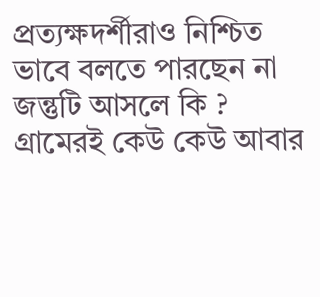প্রত্যক্ষদর্শীরাও নিশ্চিত ভাবে বলতে পারছেন না জন্তুটি আসলে কি ? গ্রামেরই কেউ কেউ আবার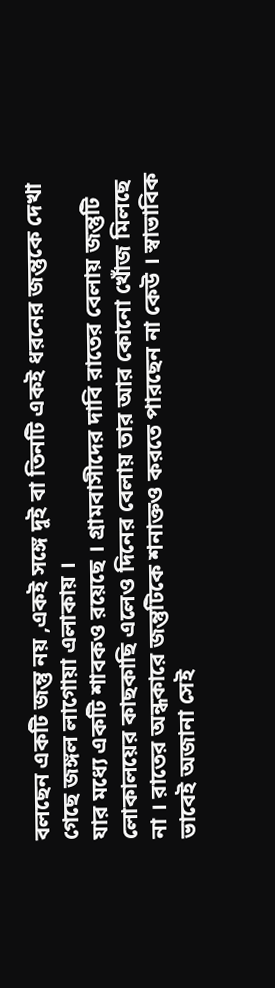বলছেন একটি জন্তু নয় ,একই সঙ্গে দুই বা তিনটি একই ধরনের জন্তুকে দেখা গেছে জঙ্গল লাগোয়া এলাকায় ।
যার মধ্যে একটি শাবকও রয়েছে । গ্রামবাসীদের দাবি রাতের বেলায় জন্তুটি লোকালয়ের কাছকাছি এলেও দিনের বেলায় তার আর কোনো খোঁজ মিলছে না । রাতের অন্ধকারে জন্তুটিকে শনাক্তও করতে পারছেন না কেউ । স্বাভাবিক ভাবেই অজানা সেই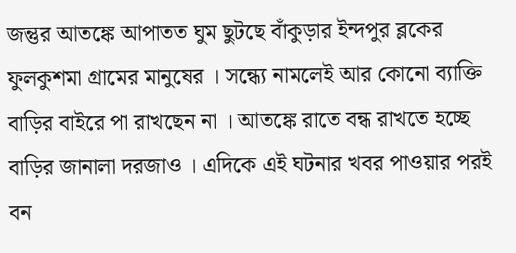জন্তুর আতঙ্কে আপাতত ঘুম ছুটছে বাঁকুড়ার ইন্দপুর ব্লকের ফুলকুশমা গ্রামের মানুষের । সন্ধ্যে নামলেই আর কোনো ব্যাক্তি বাড়ির বাইরে পা রাখছেন না । আতঙ্কে রাতে বন্ধ রাখতে হচ্ছে বাড়ির জানালা দরজাও । এদিকে এই ঘটনার খবর পাওয়ার পরই বন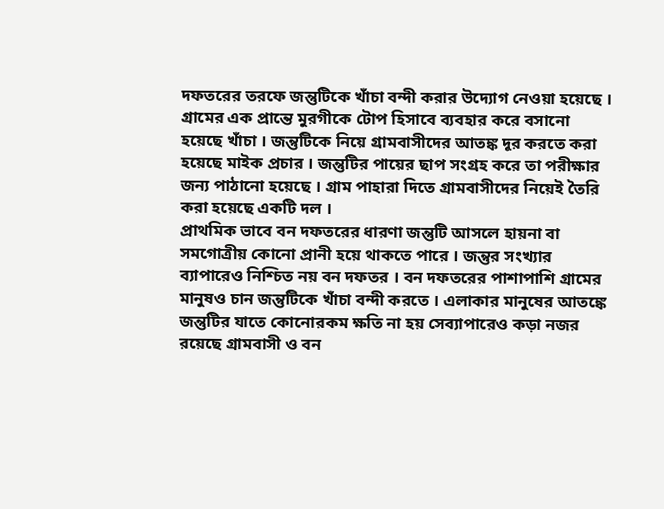দফতরের তরফে জন্তুটিকে খাঁচা বন্দী করার উদ্যোগ নেওয়া হয়েছে । গ্রামের এক প্রান্তে মুরগীকে টোপ হিসাবে ব্যবহার করে বসানো হয়েছে খাঁচা । জন্তুটিকে নিয়ে গ্রামবাসীদের আতঙ্ক দূর করতে করা হয়েছে মাইক প্রচার । জন্তুটির পায়ের ছাপ সংগ্রহ করে তা পরীক্ষার জন্য পাঠানো হয়েছে । গ্রাম পাহারা দিতে গ্রামবাসীদের নিয়েই তৈরি করা হয়েছে একটি দল ।
প্রাথমিক ভাবে বন দফতরের ধারণা জন্তুটি আসলে হায়না বা সমগোত্রীয় কোনো প্রানী হয়ে থাকতে পারে । জন্তুর সংখ্যার ব্যাপারেও নিশ্চিত নয় বন দফতর । বন দফতরের পাশাপাশি গ্রামের মানুষও চান জন্তুটিকে খাঁচা বন্দী করতে । এলাকার মানুষের আতঙ্কে জন্তুটির যাতে কোনোরকম ক্ষতি না হয় সেব্যাপারেও কড়া নজর রয়েছে গ্রামবাসী ও বন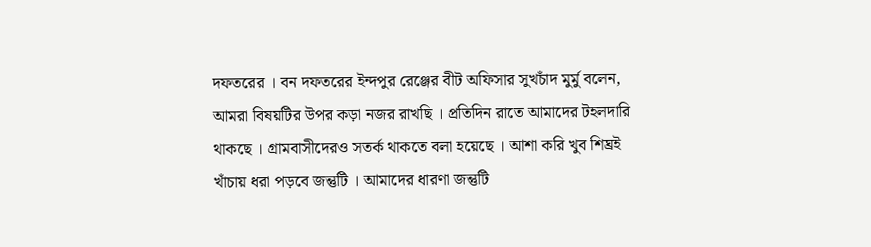দফতরের । বন দফতরের ইন্দপুর রেঞ্জের বীট অফিসার সুখচাঁদ মুর্মু বলেন, আমরা বিষয়টির উপর কড়া নজর রাখছি । প্রতিদিন রাতে আমাদের টহলদারি থাকছে । গ্রামবাসীদেরও সতর্ক থাকতে বলা হয়েছে । আশা করি খুব শিঘ্রই খাঁচায় ধরা পড়বে জন্তুটি । আমাদের ধারণা জন্তুটি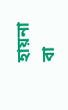হায়না বা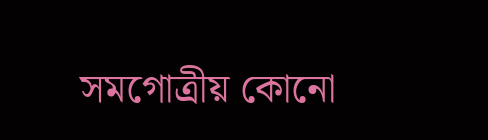সমগোত্রীয় কোনো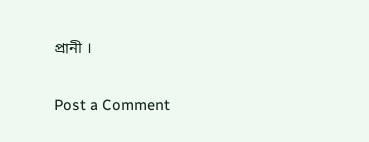প্রানী ।

Post a Comment